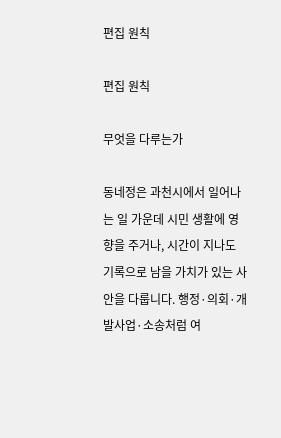편집 원칙

편집 원칙

무엇을 다루는가

동네정은 과천시에서 일어나는 일 가운데 시민 생활에 영향을 주거나, 시간이 지나도 기록으로 남을 가치가 있는 사안을 다룹니다. 행정·의회·개발사업·소송처럼 여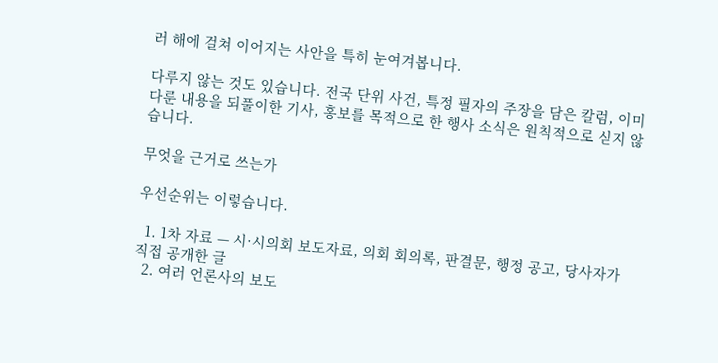러 해에 걸쳐 이어지는 사안을 특히 눈여겨봅니다.

다루지 않는 것도 있습니다. 전국 단위 사건, 특정 필자의 주장을 담은 칼럼, 이미 다룬 내용을 되풀이한 기사, 홍보를 목적으로 한 행사 소식은 원칙적으로 싣지 않습니다.

무엇을 근거로 쓰는가

우선순위는 이렇습니다.

  1. 1차 자료 — 시·시의회 보도자료, 의회 회의록, 판결문, 행정 공고, 당사자가 직접 공개한 글
  2. 여러 언론사의 보도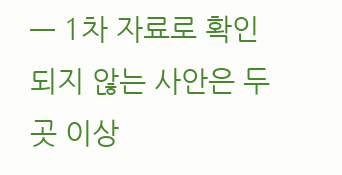— 1차 자료로 확인되지 않는 사안은 두 곳 이상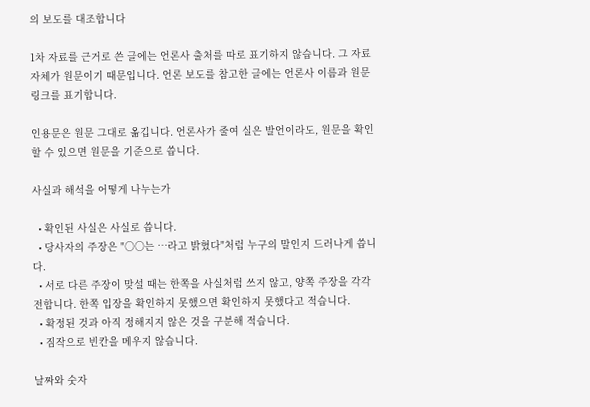의 보도를 대조합니다

1차 자료를 근거로 쓴 글에는 언론사 출처를 따로 표기하지 않습니다. 그 자료 자체가 원문이기 때문입니다. 언론 보도를 참고한 글에는 언론사 이름과 원문 링크를 표기합니다.

인용문은 원문 그대로 옮깁니다. 언론사가 줄여 실은 발언이라도, 원문을 확인할 수 있으면 원문을 기준으로 씁니다.

사실과 해석을 어떻게 나누는가

  • 확인된 사실은 사실로 씁니다.
  • 당사자의 주장은 "○○는 …라고 밝혔다"처럼 누구의 말인지 드러나게 씁니다.
  • 서로 다른 주장이 맞설 때는 한쪽을 사실처럼 쓰지 않고, 양쪽 주장을 각각 전합니다. 한쪽 입장을 확인하지 못했으면 확인하지 못했다고 적습니다.
  • 확정된 것과 아직 정해지지 않은 것을 구분해 적습니다.
  • 짐작으로 빈칸을 메우지 않습니다.

날짜와 숫자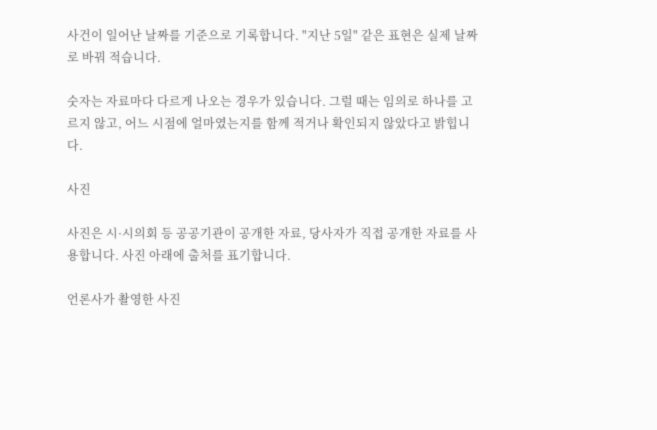사건이 일어난 날짜를 기준으로 기록합니다. "지난 5일" 같은 표현은 실제 날짜로 바꿔 적습니다.

숫자는 자료마다 다르게 나오는 경우가 있습니다. 그럴 때는 임의로 하나를 고르지 않고, 어느 시점에 얼마였는지를 함께 적거나 확인되지 않았다고 밝힙니다.

사진

사진은 시·시의회 등 공공기관이 공개한 자료, 당사자가 직접 공개한 자료를 사용합니다. 사진 아래에 출처를 표기합니다.

언론사가 촬영한 사진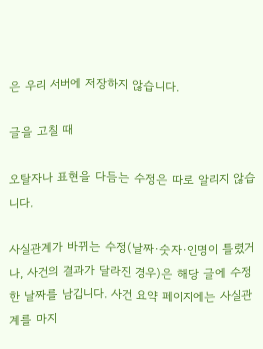은 우리 서버에 저장하지 않습니다.

글을 고칠 때

오탈자나 표현을 다듬는 수정은 따로 알리지 않습니다.

사실관계가 바뀌는 수정(날짜·숫자·인명이 틀렸거나, 사건의 결과가 달라진 경우)은 해당 글에 수정한 날짜를 남깁니다. 사건 요약 페이지에는 사실관계를 마지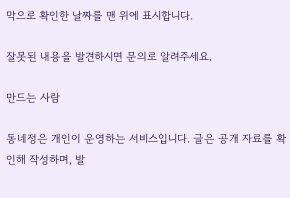막으로 확인한 날짜를 맨 위에 표시합니다.

잘못된 내용을 발견하시면 문의로 알려주세요.

만드는 사람

동네정은 개인이 운영하는 서비스입니다. 글은 공개 자료를 확인해 작성하며, 발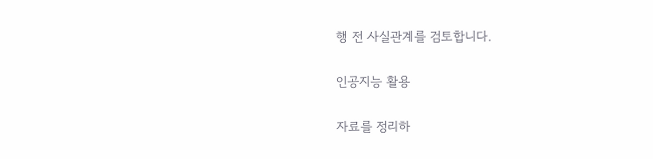행 전 사실관계를 검토합니다.

인공지능 활용

자료를 정리하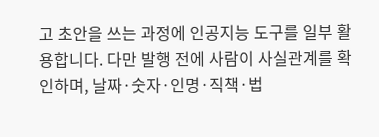고 초안을 쓰는 과정에 인공지능 도구를 일부 활용합니다. 다만 발행 전에 사람이 사실관계를 확인하며, 날짜·숫자·인명·직책·법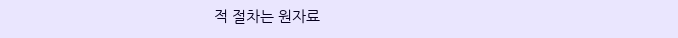적 절차는 원자료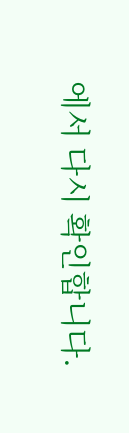에서 다시 확인합니다.